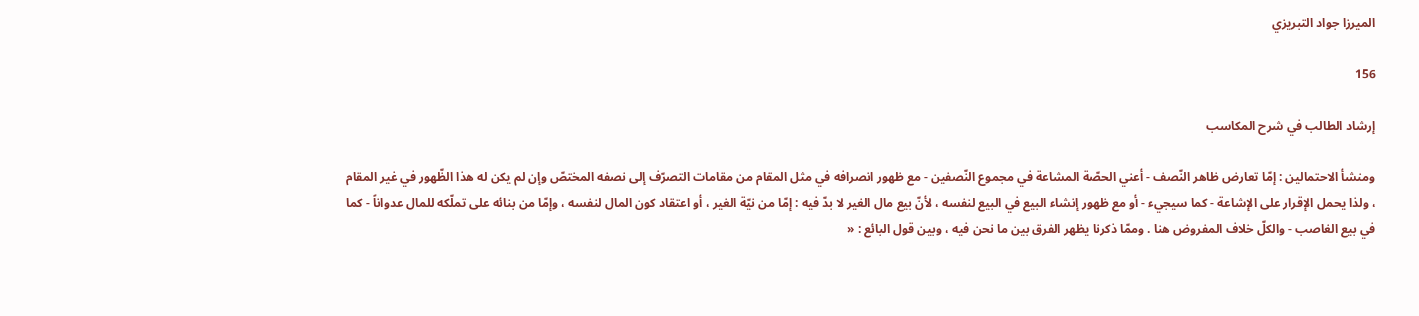الميرزا جواد التبريزي

156

إرشاد الطالب في شرح المكاسب

ومنشأ الاحتمالين : إمّا تعارض ظاهر النّصف - أعني الحصّة المشاعة في مجموع النّصفين - مع ظهور انصرافه في مثل المقام من مقامات التصرّف إلى نصفه المختصّ وإن لم يكن له هذا الظّهور في غير المقام ، ولذا يحمل الإقرار على الإشاعة - كما سيجيء - أو مع ظهور إنشاء البيع في البيع لنفسه ، لأنّ بيع مال الغير لا بدّ فيه : إمّا من نيّة الغير ، أو اعتقاد كون المال لنفسه ، وإمّا من بنائه على تملّكه للمال عدواناً - كما في بيع الغاصب - والكلّ خلاف المفروض هنا . وممّا ذكرنا يظهر الفرق بين ما نحن فيه ، وبين قول البائع : «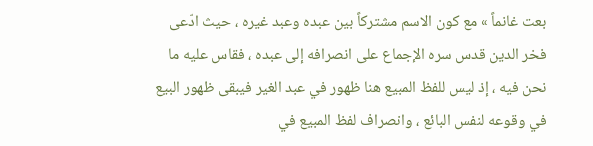بعت غانماً » مع كون الاسم مشتركاً بين عبده وعبد غيره ، حيث ادّعى فخر الدين قدس سره الإجماع على انصرافه إلى عبده ، فقاس عليه ما نحن فيه ، إذ ليس للفظ المبيع هنا ظهور في عبد الغير فيبقى ظهور البيع في وقوعه لنفس البائع ، وانصراف لفظ المبيع في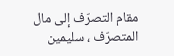مقام التصرّف إلى مال المتصرّف ، سليمين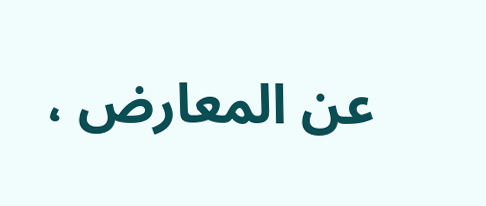عن المعارض ،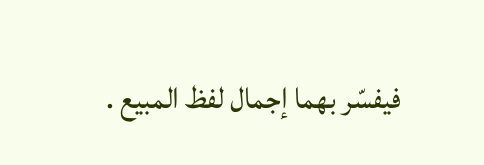فيفسّر بهما إجمال لفظ المبيع .